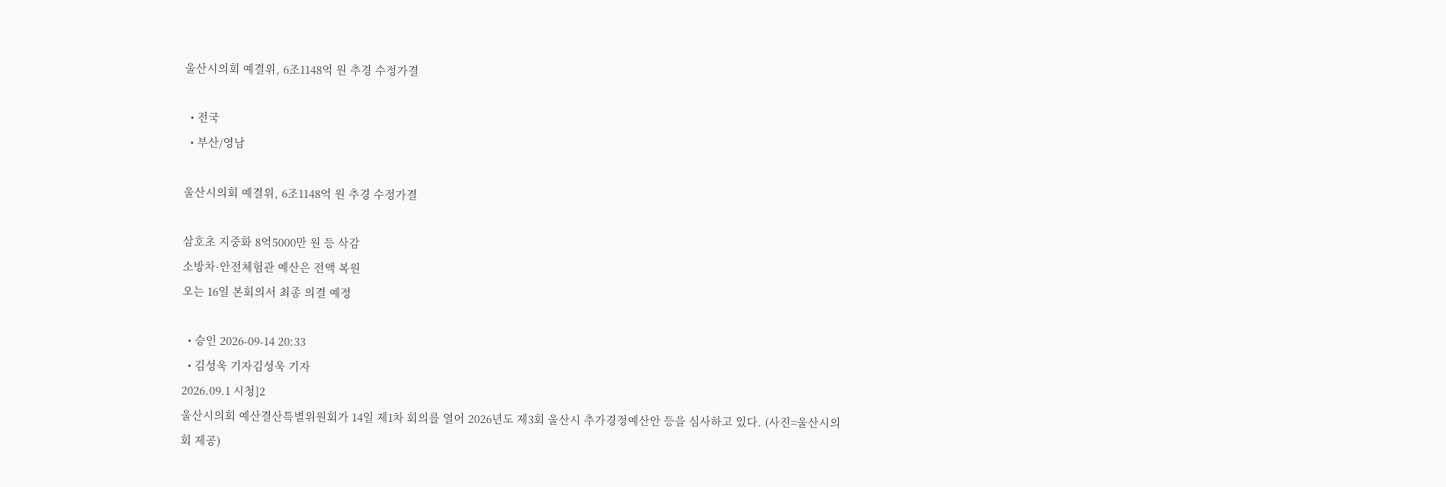울산시의회 예결위, 6조1148억 원 추경 수정가결

  • 전국
  • 부산/영남

울산시의회 예결위, 6조1148억 원 추경 수정가결

삼호초 지중화 8억5000만 원 등 삭감
소방차·안전체험관 예산은 전액 복원
오는 16일 본회의서 최종 의결 예정

  • 승인 2026-09-14 20:33
  • 김성욱 기자김성욱 기자
2026.09.1 시청]2
울산시의회 예산결산특별위원회가 14일 제1차 회의를 열어 2026년도 제3회 울산시 추가경정예산안 등을 심사하고 있다. (사진=울산시의회 제공)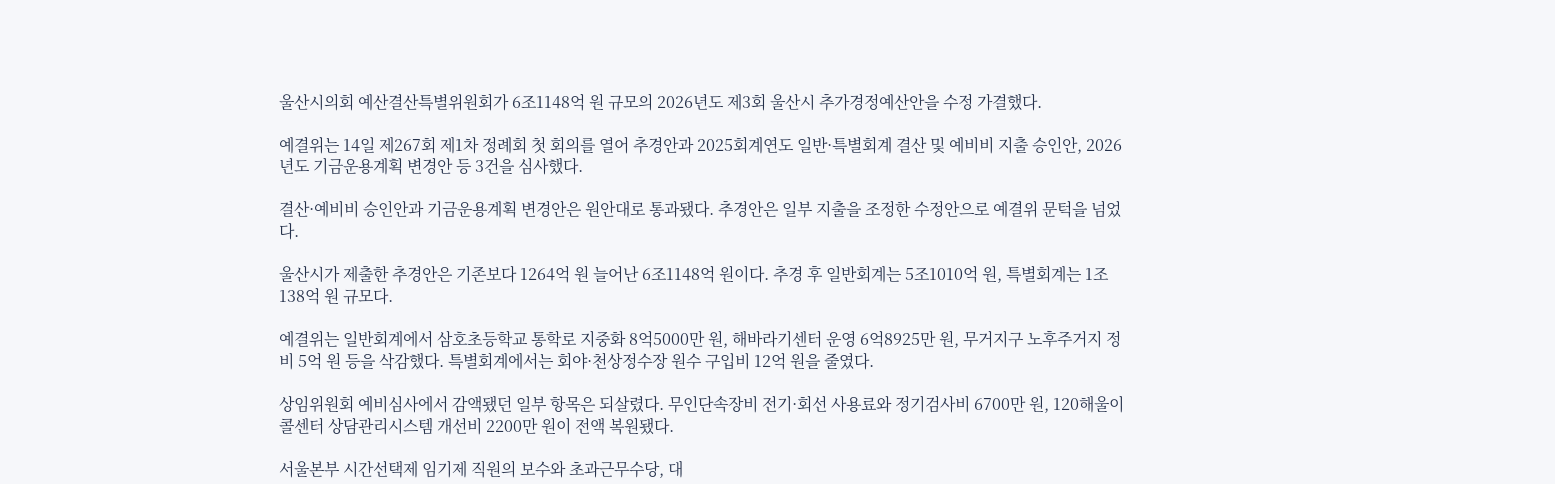울산시의회 예산결산특별위원회가 6조1148억 원 규모의 2026년도 제3회 울산시 추가경정예산안을 수정 가결했다.

예결위는 14일 제267회 제1차 정례회 첫 회의를 열어 추경안과 2025회계연도 일반·특별회계 결산 및 예비비 지출 승인안, 2026년도 기금운용계획 변경안 등 3건을 심사했다.

결산·예비비 승인안과 기금운용계획 변경안은 원안대로 통과됐다. 추경안은 일부 지출을 조정한 수정안으로 예결위 문턱을 넘었다.

울산시가 제출한 추경안은 기존보다 1264억 원 늘어난 6조1148억 원이다. 추경 후 일반회계는 5조1010억 원, 특별회계는 1조138억 원 규모다.

예결위는 일반회계에서 삼호초등학교 통학로 지중화 8억5000만 원, 해바라기센터 운영 6억8925만 원, 무거지구 노후주거지 정비 5억 원 등을 삭감했다. 특별회계에서는 회야·천상정수장 원수 구입비 12억 원을 줄였다.

상임위원회 예비심사에서 감액됐던 일부 항목은 되살렸다. 무인단속장비 전기·회선 사용료와 정기검사비 6700만 원, 120해울이콜센터 상담관리시스템 개선비 2200만 원이 전액 복원됐다.

서울본부 시간선택제 임기제 직원의 보수와 초과근무수당, 대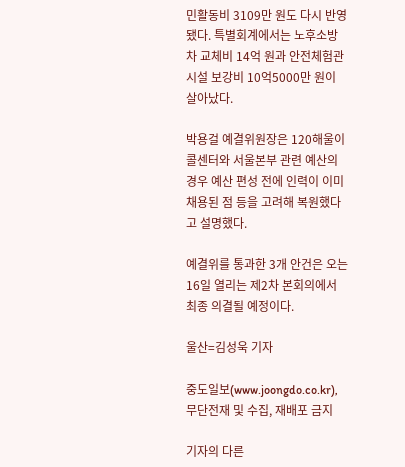민활동비 3109만 원도 다시 반영됐다. 특별회계에서는 노후소방차 교체비 14억 원과 안전체험관 시설 보강비 10억5000만 원이 살아났다.

박용걸 예결위원장은 120해울이콜센터와 서울본부 관련 예산의 경우 예산 편성 전에 인력이 이미 채용된 점 등을 고려해 복원했다고 설명했다.

예결위를 통과한 3개 안건은 오는 16일 열리는 제2차 본회의에서 최종 의결될 예정이다.

울산=김성욱 기자

중도일보(www.joongdo.co.kr), 무단전재 및 수집, 재배포 금지

기자의 다른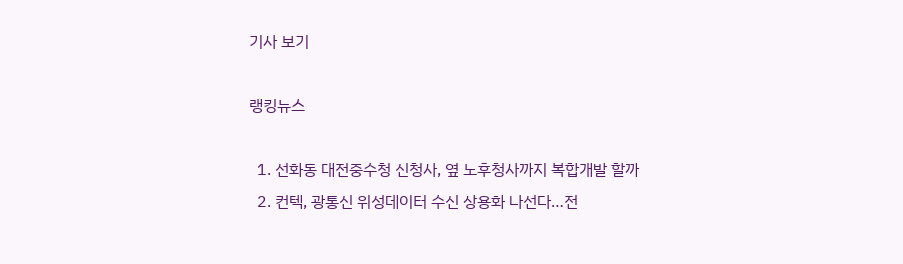기사 보기

랭킹뉴스

  1. 선화동 대전중수청 신청사, 옆 노후청사까지 복합개발 할까
  2. 컨텍, 광통신 위성데이터 수신 상용화 나선다…전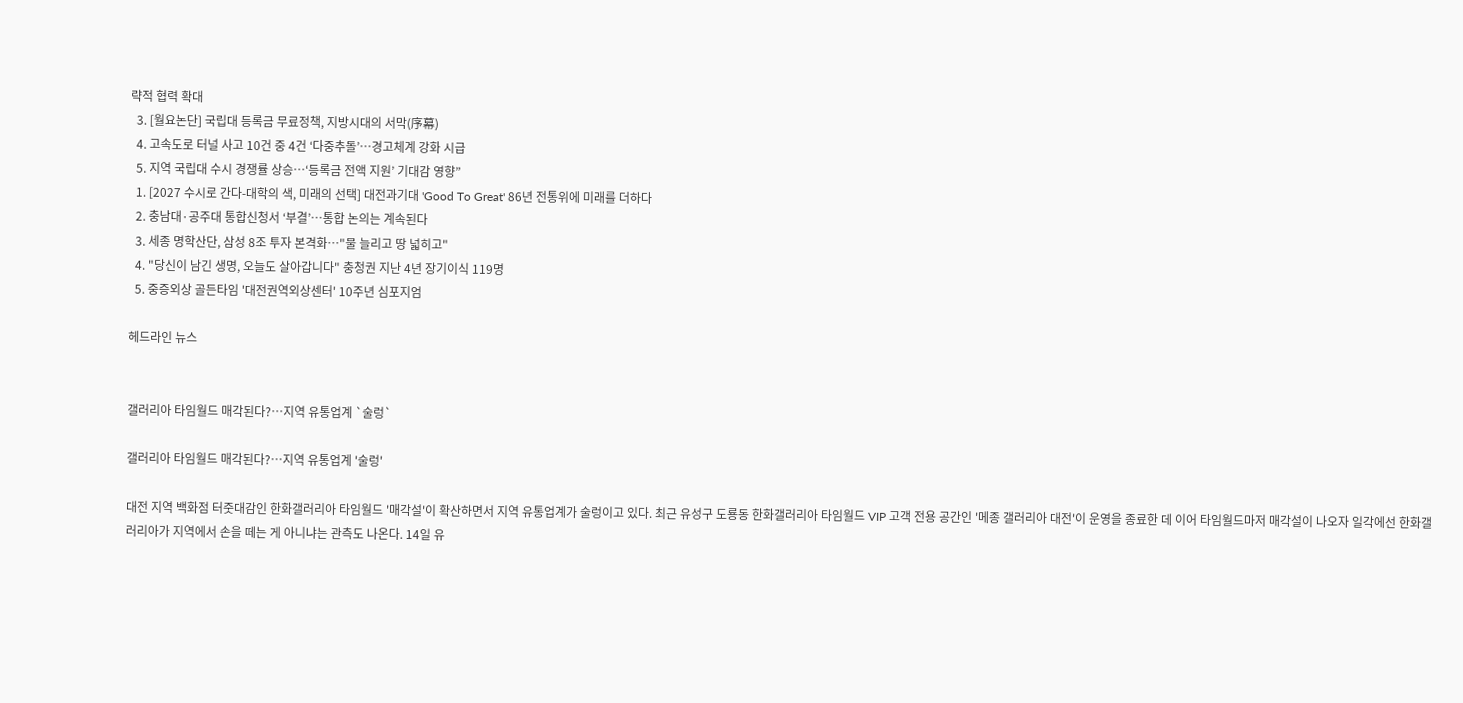략적 협력 확대
  3. [월요논단] 국립대 등록금 무료정책, 지방시대의 서막(序幕)
  4. 고속도로 터널 사고 10건 중 4건 ‘다중추돌’…경고체계 강화 시급
  5. 지역 국립대 수시 경쟁률 상승…‘등록금 전액 지원’ 기대감 영향”
  1. [2027 수시로 간다-대학의 색, 미래의 선택] 대전과기대 'Good To Great' 86년 전통위에 미래를 더하다
  2. 충남대·공주대 통합신청서 ‘부결’…통합 논의는 계속된다
  3. 세종 명학산단, 삼성 8조 투자 본격화…"물 늘리고 땅 넓히고"
  4. "당신이 남긴 생명, 오늘도 살아갑니다" 충청권 지난 4년 장기이식 119명
  5. 중증외상 골든타임 '대전권역외상센터' 10주년 심포지엄

헤드라인 뉴스


갤러리아 타임월드 매각된다?…지역 유통업계 `술렁`

갤러리아 타임월드 매각된다?…지역 유통업계 '술렁'

대전 지역 백화점 터줏대감인 한화갤러리아 타임월드 '매각설'이 확산하면서 지역 유통업계가 술렁이고 있다. 최근 유성구 도룡동 한화갤러리아 타임월드 VIP 고객 전용 공간인 '메종 갤러리아 대전'이 운영을 종료한 데 이어 타임월드마저 매각설이 나오자 일각에선 한화갤러리아가 지역에서 손을 떼는 게 아니냐는 관측도 나온다. 14일 유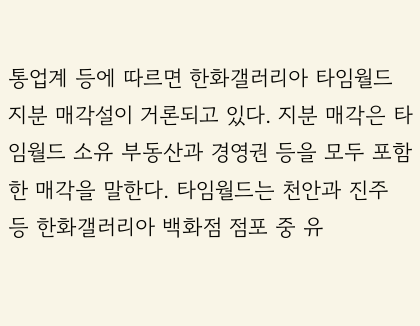통업계 등에 따르면 한화갤러리아 타임월드 지분 매각설이 거론되고 있다. 지분 매각은 타임월드 소유 부동산과 경영권 등을 모두 포함한 매각을 말한다. 타임월드는 천안과 진주 등 한화갤러리아 백화점 점포 중 유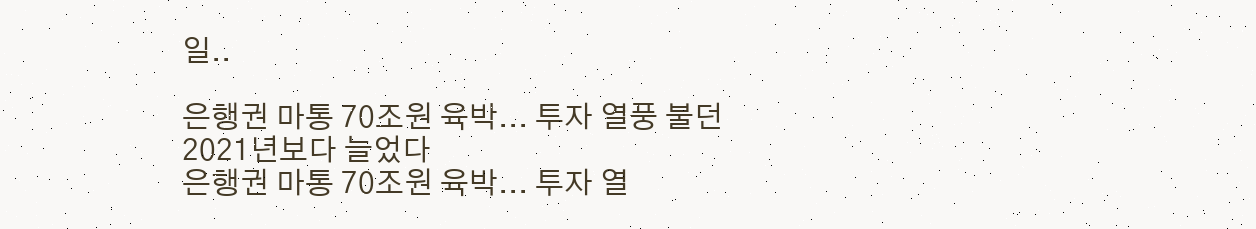일..

은행권 마통 70조원 육박... 투자 열풍 불던 2021년보다 늘었다
은행권 마통 70조원 육박... 투자 열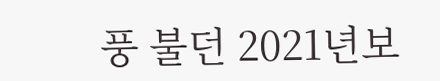풍 불던 2021년보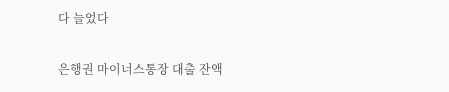다 늘었다

은행권 마이너스통장 대출 잔액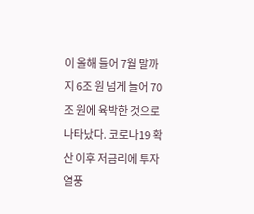이 올해 들어 7월 말까지 6조 원 넘게 늘어 70조 원에 육박한 것으로 나타났다. 코로나19 확산 이후 저금리에 투자 열풍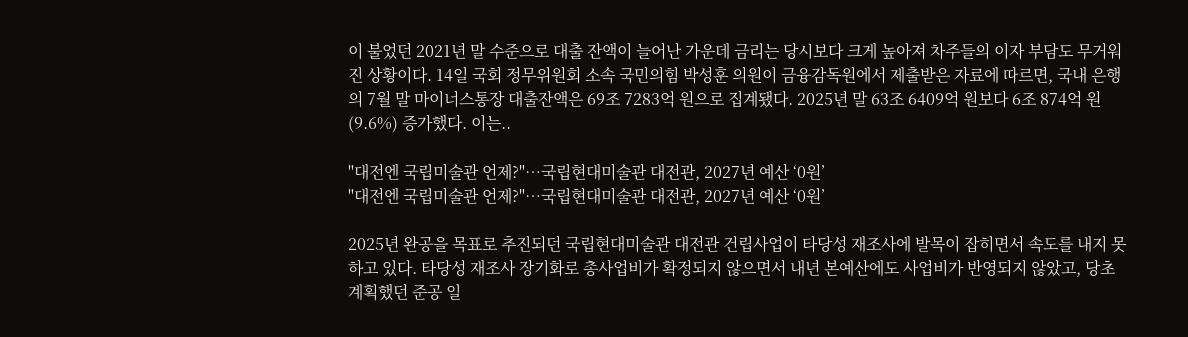이 불었던 2021년 말 수준으로 대출 잔액이 늘어난 가운데 금리는 당시보다 크게 높아져 차주들의 이자 부담도 무거워진 상황이다. 14일 국회 정무위원회 소속 국민의힘 박성훈 의원이 금융감독원에서 제출받은 자료에 따르면, 국내 은행의 7월 말 마이너스통장 대출잔액은 69조 7283억 원으로 집계됐다. 2025년 말 63조 6409억 원보다 6조 874억 원(9.6%) 증가했다. 이는..

"대전엔 국립미술관 언제?"…국립현대미술관 대전관, 2027년 예산 ‘0원’
"대전엔 국립미술관 언제?"…국립현대미술관 대전관, 2027년 예산 ‘0원’

2025년 완공을 목표로 추진되던 국립현대미술관 대전관 건립사업이 타당성 재조사에 발목이 잡히면서 속도를 내지 못하고 있다. 타당성 재조사 장기화로 총사업비가 확정되지 않으면서 내년 본예산에도 사업비가 반영되지 않았고, 당초 계획했던 준공 일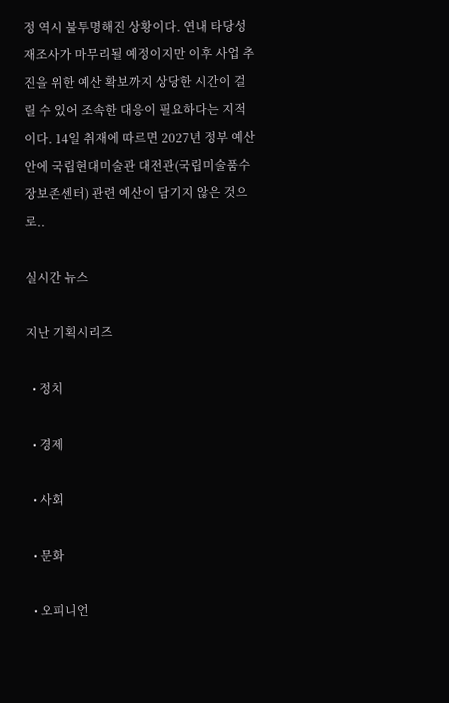정 역시 불투명해진 상황이다. 연내 타당성 재조사가 마무리될 예정이지만 이후 사업 추진을 위한 예산 확보까지 상당한 시간이 걸릴 수 있어 조속한 대응이 필요하다는 지적이다. 14일 취재에 따르면 2027년 정부 예산안에 국립현대미술관 대전관(국립미술품수장보존센터) 관련 예산이 담기지 않은 것으로..

실시간 뉴스

지난 기획시리즈

  • 정치

  • 경제

  • 사회

  • 문화

  • 오피니언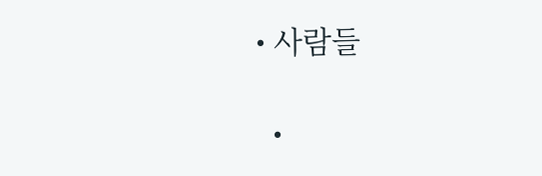• 사람들

  •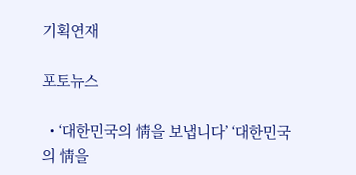기획연재

포토뉴스

  • ‘대한민국의 情을 보냅니다’ ‘대한민국의 情을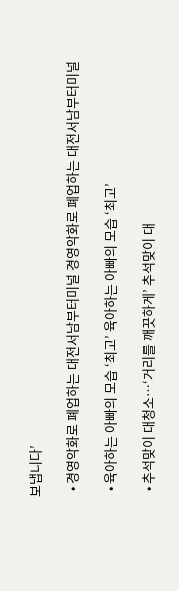보냅니다’

  • 경영악화로 폐업하는 대전서남부터미널 경영악화로 폐업하는 대전서남부터미널

  • 육아하는 아빠의 모습 ‘최고’ 육아하는 아빠의 모습 ‘최고’

  • 추석맞이 대청소…‘거리를 깨끗하게’ 추석맞이 대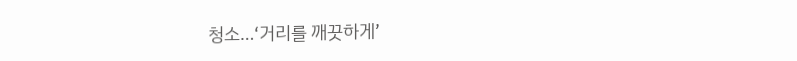청소…‘거리를 깨끗하게’